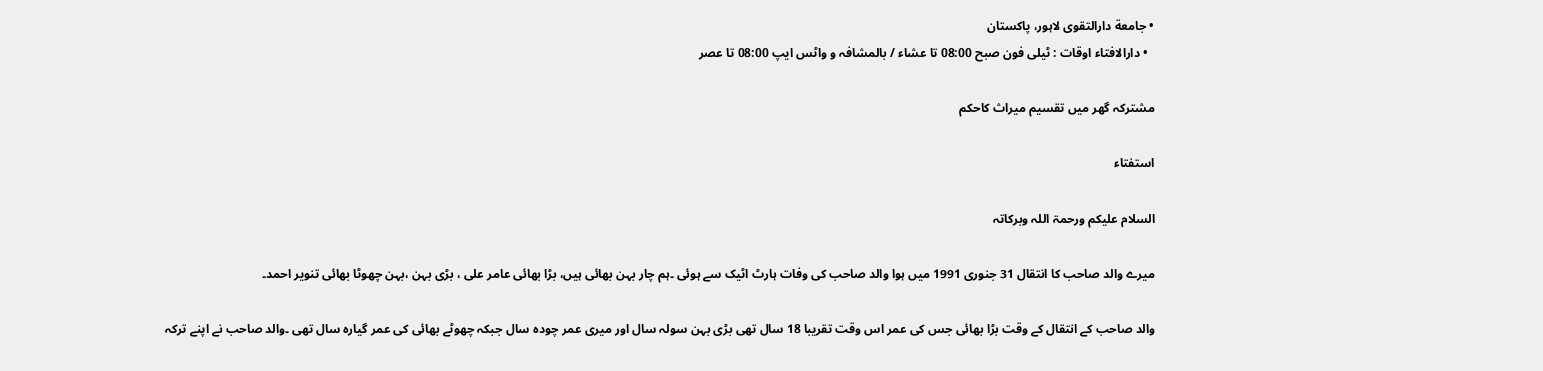• جامعة دارالتقوی لاہور، پاکستان
  • دارالافتاء اوقات : ٹیلی فون صبح 08:00 تا عشاء / بالمشافہ و واٹس ایپ 08:00 تا عصر

مشترکہ گھر میں تقسیم میراث کاحکم

استفتاء

السلام علیکم ورحمۃ اللہ وبرکاتہ

میرے والد صاحب کا انتقال 31 جنوری 1991 میں ہوا والد صاحب کی وفات ہارٹ اٹیک سے ہوئی ۔ہم چار بہن بھائی ہیں، بڑا بھائی عامر علی ، بڑی بہن ،بہن چھوٹا بھائی تنویر احمد۔

والد صاحب کے انتقال کے وقت بڑا بھائی جس کی عمر اس وقت تقریبا 18 سال تھی بڑی بہن سولہ سال اور میری عمر چودہ سال جبکہ چھوٹے بھائی کی عمر گیارہ سال تھی ۔والد صاحب نے اپنے ترکہ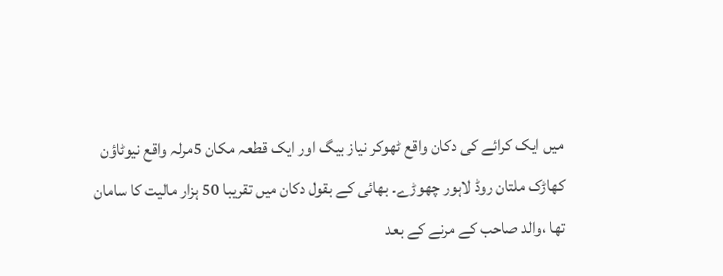میں ایک کرائے کی دکان واقع ٹھوکر نیاز بیگ اور ایک قطعہ مکان 5مرلہ واقع نیوٹاؤن کھاڑک ملتان روڈ لاہور چھوڑے۔ بھائی کے بقول دکان میں تقریبا 50 ہزار مالیت کا سامان تھا ،والد صاحب کے مرنے کے بعد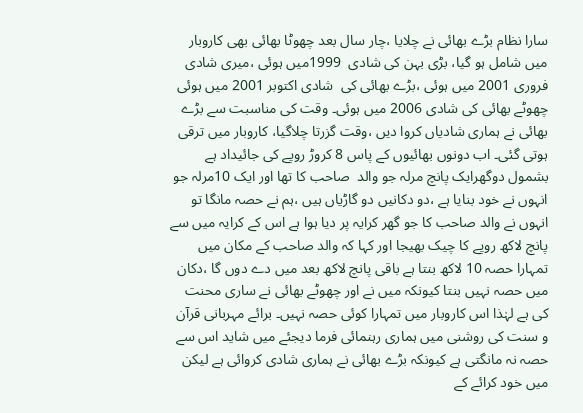سارا نظام بڑے بھائی نے چلایا ،چار سال بعد چھوٹا بھائی بھی کاروبار میں شامل ہو گیا، بڑی بہن کی شادی  1999میں ہوئی ،میری شادی فروری 2001 میں ہوئی ،بڑے بھائی کی  شادی اکتوبر 2001 میں ہوئی چھوٹے بھائی کی شادی 2006 میں ہوئی۔ وقت کی مناسبت سے بڑے بھائی نے ہماری شادیاں کروا دیں ،وقت گزرتا چلاگیا، کاروبار میں ترقی ہوتی گئی۔ اب دونوں بھائیوں کے پاس 8 کروڑ روپے کی جائیداد ہے بشمول دوگھرایک پانچ مرلہ جو والد  صاحب کا تھا اور ایک 10مرلہ جو انہوں نے خود بنایا ہے ،دو دکانیں دو گاڑیاں ہیں ،ہم نے حصہ مانگا تو انہوں نے والد صاحب کا جو گھر کرایہ پر دیا ہوا ہے اس کے کرایہ میں سے  پانچ لاکھ روپے کا چیک بھیجا اور کہا کہ والد صاحب کے مکان میں تمہارا حصہ 10 لاکھ بنتا ہے باقی پانچ لاکھ بعد میں دے دوں گا ،دکان میں حصہ نہیں بنتا کیونکہ میں نے اور چھوٹے بھائی نے ساری محنت کی ہے لہٰذا اس کاروبار میں تمہارا کوئی حصہ نہیں۔ برائے مہربانی قرآن و سنت کی روشنی میں ہماری رہنمائی فرما دیجئے میں شاید اس سے حصہ نہ مانگتی ہے کیونکہ بڑے بھائی نے ہماری شادی کروائی ہے لیکن میں خود کرائے کے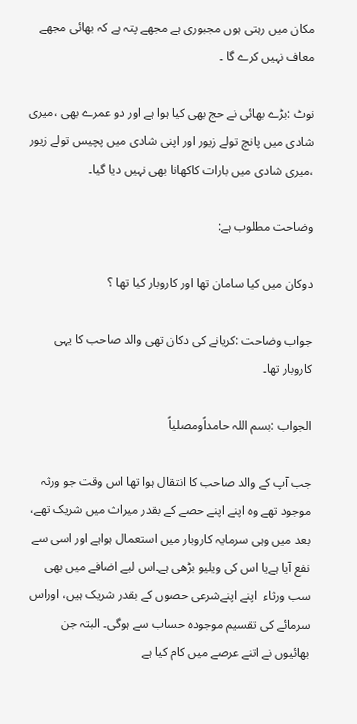مکان میں رہتی ہوں مجبوری ہے مجھے پتہ ہے کہ بھائی مجھے معاف نہیں کرے گا ۔

نوٹ :بڑے بھائی نے حج بھی کیا ہوا ہے اور دو عمرے بھی ،میری شادی میں پانچ تولے زیور اور اپنی شادی میں پچیس تولے زیور ،میری شادی میں بارات کاکھانا بھی نہیں دیا گیا۔

وضاحت مطلوب ہے:

دوکان میں کیا سامان تھا اور کاروبار کیا تھا ؟

جواب وضاحت :کریانے کی دکان تھی والد صاحب کا یہی کاروبار تھا۔

الجواب :بسم اللہ حامداًومصلیاً

جب آپ کے والد صاحب کا انتقال ہوا تھا اس وقت جو ورثہ موجود تھے وہ اپنے اپنے حصے کے بقدر میراث میں شریک تھے، بعد میں وہی سرمایہ کاروبار میں استعمال ہواہے اور اسی سے نفع آیا ہےیا اس کی ویلیو بڑھی ہے۔اس لیے اضافے میں بھی سب ورثاء  اپنے اپنےشرعی حصوں کے بقدر شریک ہیں، اوراس سرمائے کی تقسیم موجودہ حساب سے ہوگی۔ البتہ جن بھائیوں نے اتنے عرصے میں کام کیا ہے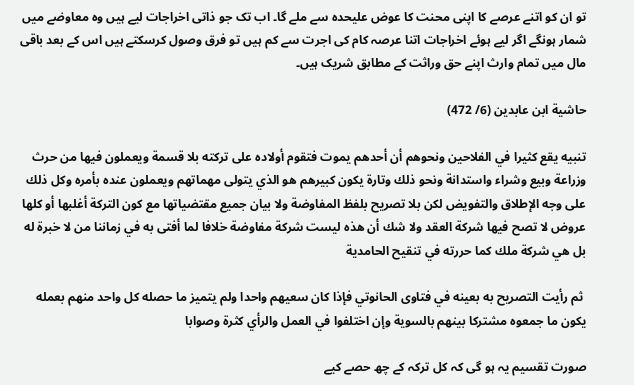تو ان کو اتنے عرصے کا اپنی محنت کا عوض علیحدہ سے ملے گا۔ اب تک جو ذاتی اخراجات لیے ہیں وہ معاوضے میں شمار ہونگے اگر لیے ہوئے اخراجات اتنا عرصہ کام کی اجرت سے کم ہیں تو فرق وصول کرسکتے ہیں اس کے بعد باقی مال میں تمام وارث اپنے حق وراثت کے مطابق شریک ہیں۔

حاشية ابن عابدين (6/ 472)

تنبيه يقع كثيرا في الفلاحين ونحوهم أن أحدهم يموت فتقوم أولاده على تركته بلا قسمة ويعملون فيها من حرث وزراعة وبيع وشراء واستدانة ونحو ذلك وتارة يكون كبيرهم هو الذي يتولى مهماتهم ويعملون عنده بأمره وكل ذلك على وجه الإطلاق والتفويض لكن بلا تصريح بلفظ المفاوضة ولا بيان جميع مقتضياتها مع كون التركة أغلبها أو كلها عروض لا تصح فيها شركة العقد ولا شك أن هذه ليست شركة مفاوضة خلافا لما أفتى به في زماننا من لا خبرة له بل هي شركة ملك كما حررته في تنقيح الحامدية

 ثم رأيت التصريح به بعينه في فتاوى الحانوتي فإذا كان سعيهم واحدا ولم يتميز ما حصله كل واحد منهم بعمله يكون ما جمعوه مشتركا بينهم بالسوية وإن اختلفوا في العمل والرأي كثرة وصوابا

صورت تقسیم یہ ہو گی کہ کل ترکہ کے چھ حصے کیے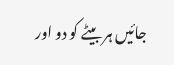جائیں ہر بیٹے کو دو اور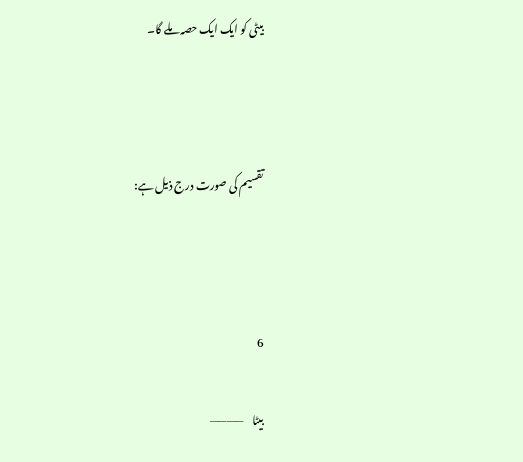بیٹی کو ایک ایک حصہ ملے گا۔



تقسیم کی صورت درج ذیل ہے:



6

بیٹا    ————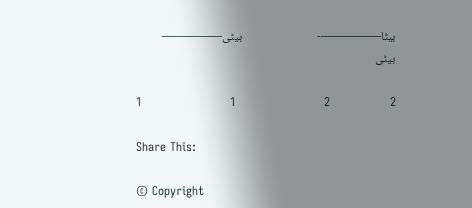بیٹا—————-                            بیٹی—————                           بیٹی

2               2                      1                      1

Share This:

© Copyright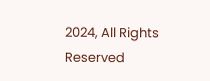2024, All Rights Reserved